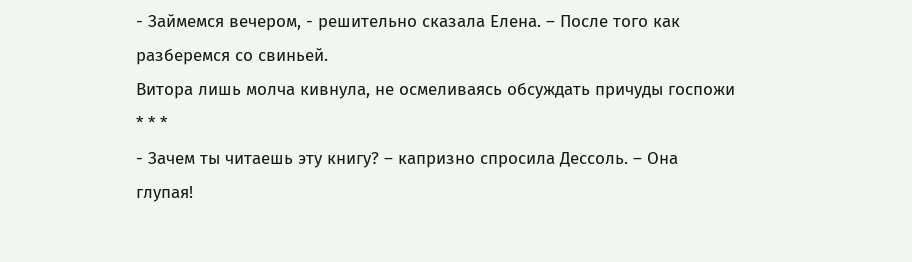- Займемся вечером, - решительно сказала Елена. – После того как разберемся со свиньей.
Витора лишь молча кивнула, не осмеливаясь обсуждать причуды госпожи
* * *
- Зачем ты читаешь эту книгу? – капризно спросила Дессоль. – Она глупая!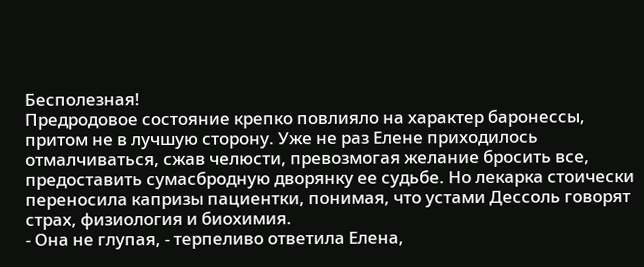Бесполезная!
Предродовое состояние крепко повлияло на характер баронессы, притом не в лучшую сторону. Уже не раз Елене приходилось отмалчиваться, сжав челюсти, превозмогая желание бросить все, предоставить сумасбродную дворянку ее судьбе. Но лекарка стоически переносила капризы пациентки, понимая, что устами Дессоль говорят страх, физиология и биохимия.
- Она не глупая, - терпеливо ответила Елена,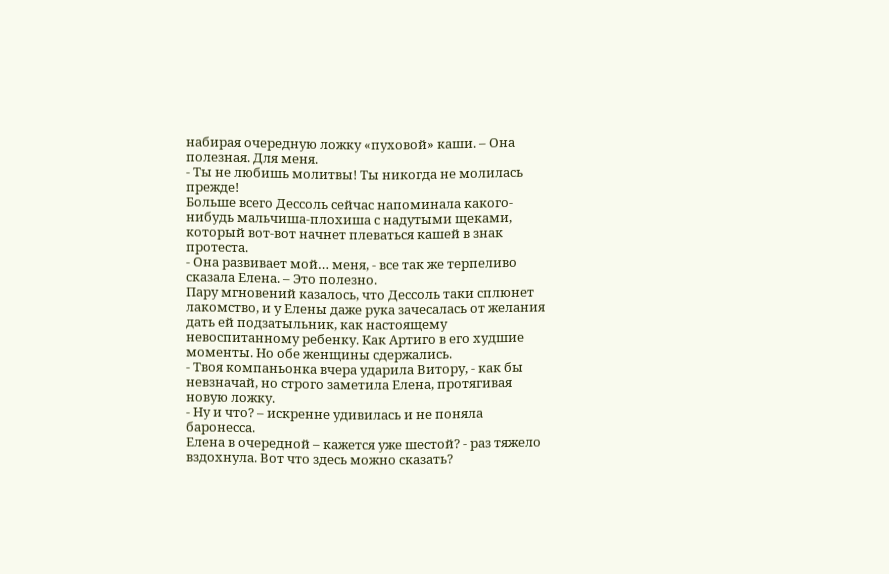набирая очередную ложку «пуховой» каши. – Она полезная. Для меня.
- Ты не любишь молитвы! Ты никогда не молилась прежде!
Больше всего Дессоль сейчас напоминала какого-нибудь мальчиша-плохиша с надутыми щеками, который вот-вот начнет плеваться кашей в знак протеста.
- Она развивает мой… меня, - все так же терпеливо сказала Елена. – Это полезно.
Пару мгновений казалось, что Дессоль таки сплюнет лакомство, и у Елены даже рука зачесалась от желания дать ей подзатыльник, как настоящему невоспитанному ребенку. Как Артиго в его худшие моменты. Но обе женщины сдержались.
- Твоя компаньонка вчера ударила Витору, - как бы невзначай, но строго заметила Елена, протягивая новую ложку.
- Ну и что? – искренне удивилась и не поняла баронесса.
Елена в очередной – кажется уже шестой? - раз тяжело вздохнула. Вот что здесь можно сказать?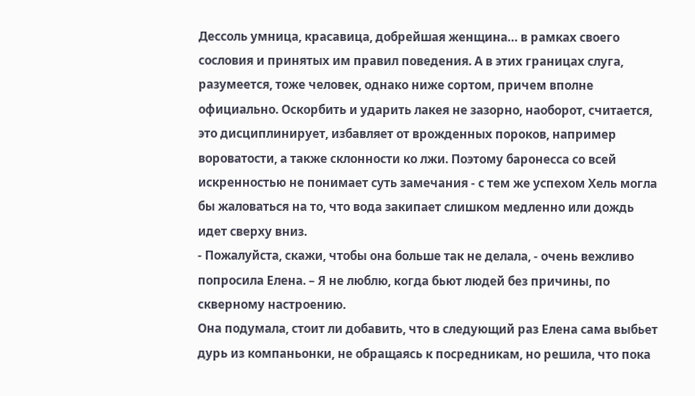Дессоль умница, красавица, добрейшая женщина… в рамках своего сословия и принятых им правил поведения. А в этих границах слуга, разумеется, тоже человек, однако ниже сортом, причем вполне официально. Оскорбить и ударить лакея не зазорно, наоборот, считается, это дисциплинирует, избавляет от врожденных пороков, например вороватости, а также склонности ко лжи. Поэтому баронесса со всей искренностью не понимает суть замечания - с тем же успехом Хель могла бы жаловаться на то, что вода закипает слишком медленно или дождь идет сверху вниз.
- Пожалуйста, скажи, чтобы она больше так не делала, - очень вежливо попросила Елена. – Я не люблю, когда бьют людей без причины, по скверному настроению.
Она подумала, стоит ли добавить, что в следующий раз Елена сама выбьет дурь из компаньонки, не обращаясь к посредникам, но решила, что пока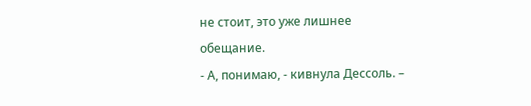не стоит, это уже лишнее обещание.
- А, понимаю, - кивнула Дессоль. –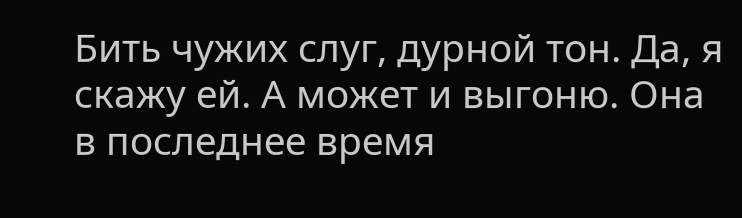Бить чужих слуг, дурной тон. Да, я скажу ей. А может и выгоню. Она в последнее время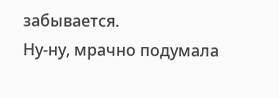забывается.
Ну-ну, мрачно подумала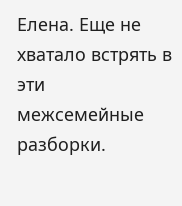Елена. Еще не хватало встрять в эти межсемейные разборки.